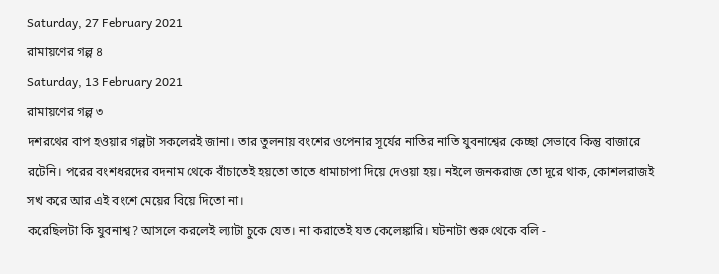Saturday, 27 February 2021
রামায়ণের গল্প ৪
Saturday, 13 February 2021
রামায়ণের গল্প ৩
দশরথের বাপ হওয়ার গল্পটা সকলেরই জানা। তার তুলনায় বংশের ওপেনার সূর্যের নাতির নাতি যুবনাশ্বের কেচ্ছা সেভাবে কিন্তু বাজারে রটেনি। পরের বংশধরদের বদনাম থেকে বাঁচাতেই হয়তো তাতে ধামাচাপা দিয়ে দেওয়া হয়। নইলে জনকরাজ তো দূরে থাক, কোশলরাজই সখ করে আর এই বংশে মেয়ের বিয়ে দিতো না।
করেছিলটা কি যুবনাশ্ব? আসলে করলেই ল্যাটা চুকে যেত। না করাতেই যত কেলেঙ্কারি। ঘটনাটা শুরু থেকে বলি -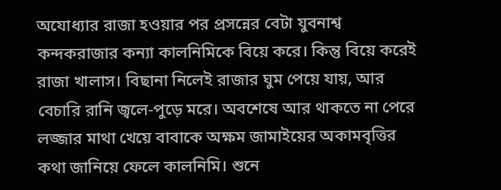অযোধ্যার রাজা হওয়ার পর প্রসন্নের বেটা যুবনাশ্ব কন্দকরাজার কন্যা কালনিমিকে বিয়ে করে। কিন্তু বিয়ে করেই রাজা খালাস। বিছানা নিলেই রাজার ঘুম পেয়ে যায়, আর বেচারি রানি জ্বলে-পুড়ে মরে। অবশেষে আর থাকতে না পেরে লজ্জার মাথা খেয়ে বাবাকে অক্ষম জামাইয়ের অকামবৃত্তির কথা জানিয়ে ফেলে কালনিমি। শুনে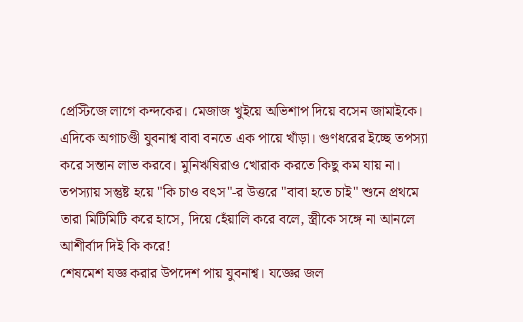প্রেস্টিজে লাগে কন্দকের। মেজাজ খুইয়ে অভিশাপ দিয়ে বসেন জামাইকে।
এদিকে অগাচণ্ডী যুবনাশ্ব বাবা বনতে এক পায়ে খাঁড়া। গুণধরের ইচ্ছে তপস্যা করে সন্তান লাভ করবে। মুনিঋষিরাও খোরাক করতে কিছু কম যায় না। তপস্যায় সন্তুষ্ট হয়ে "কি চাও বৎস"-র উত্তরে "বাবা হতে চাই" শুনে প্রথমে তারা মিটিমিটি করে হাসে, দিয়ে হেঁয়ালি করে বলে, স্ত্রীকে সঙ্গে না আনলে আশীর্বাদ দিই কি করে!
শেষমেশ যজ্ঞ করার উপদেশ পায় যুবনাশ্ব। যজ্ঞের জল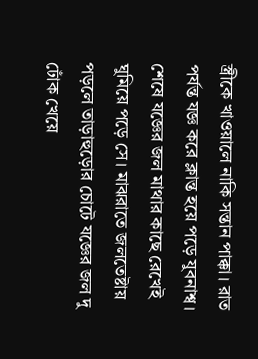স্ত্রীকে খাওয়ালে নাকি সন্তান পাক্কা। রাত পর্যন্ত যজ্ঞ করে ক্লান্ত হয়ে পড়ে যুবনাশ্ব। শেষে যজ্ঞের জল মাথার কাছে রেখেই ঘুমিয়ে পড়ে সে। মাঝরাতে জলতেষ্টায় পড়লে তাড়াহুড়োর চোটে যজ্ঞের জল দু ঢোঁক খেয়ে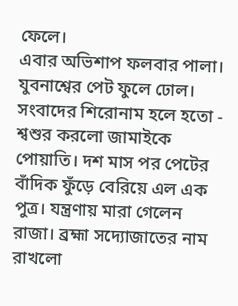ফেলে।
এবার অভিশাপ ফলবার পালা। যুবনাশ্বের পেট ফুলে ঢোল। সংবাদের শিরোনাম হলে হতো - শ্বশুর করলো জামাইকে পোয়াতি। দশ মাস পর পেটের বাঁদিক ফুঁড়ে বেরিয়ে এল এক পুত্র। যন্ত্রণায় মারা গেলেন রাজা। ব্রহ্মা সদ্যোজাতের নাম রাখলো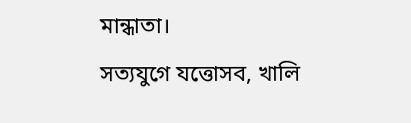মান্ধাতা।
সত্যযুগে যত্তোসব, খালি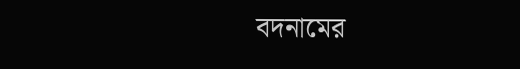বদনামের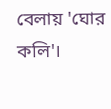বেলায় 'ঘোর কলি'।